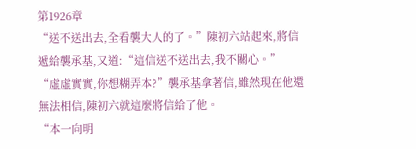第1926章
“送不送出去,全看襲大人的了。”陳初六站起來,將信遞給襲承基,又道:“這信送不送出去,我不關心。”
“虛虛實實,你想糊弄本?”襲承基拿著信,雖然現在他還無法相信,陳初六就這麼將信給了他。
“本一向明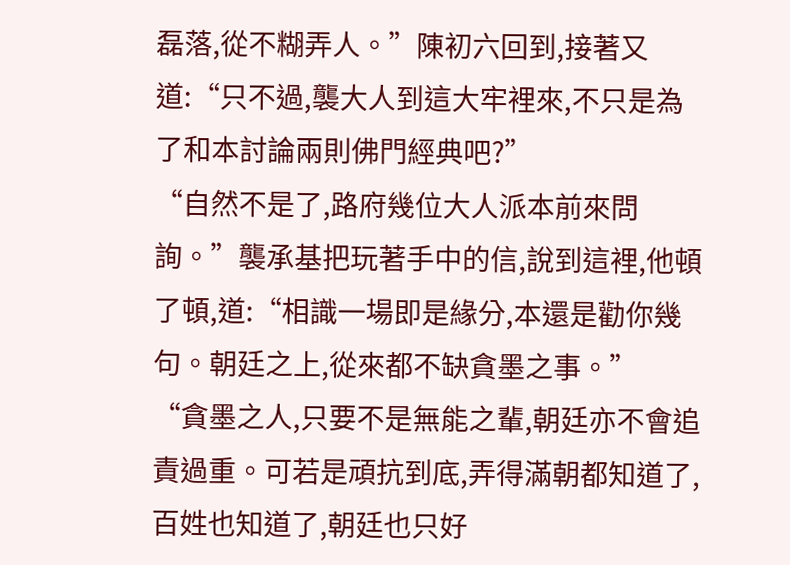磊落,從不糊弄人。”陳初六回到,接著又道:“只不過,襲大人到這大牢裡來,不只是為了和本討論兩則佛門經典吧?”
“自然不是了,路府幾位大人派本前來問詢。”襲承基把玩著手中的信,說到這裡,他頓了頓,道:“相識一場即是緣分,本還是勸你幾句。朝廷之上,從來都不缺貪墨之事。”
“貪墨之人,只要不是無能之輩,朝廷亦不會追責過重。可若是頑抗到底,弄得滿朝都知道了,百姓也知道了,朝廷也只好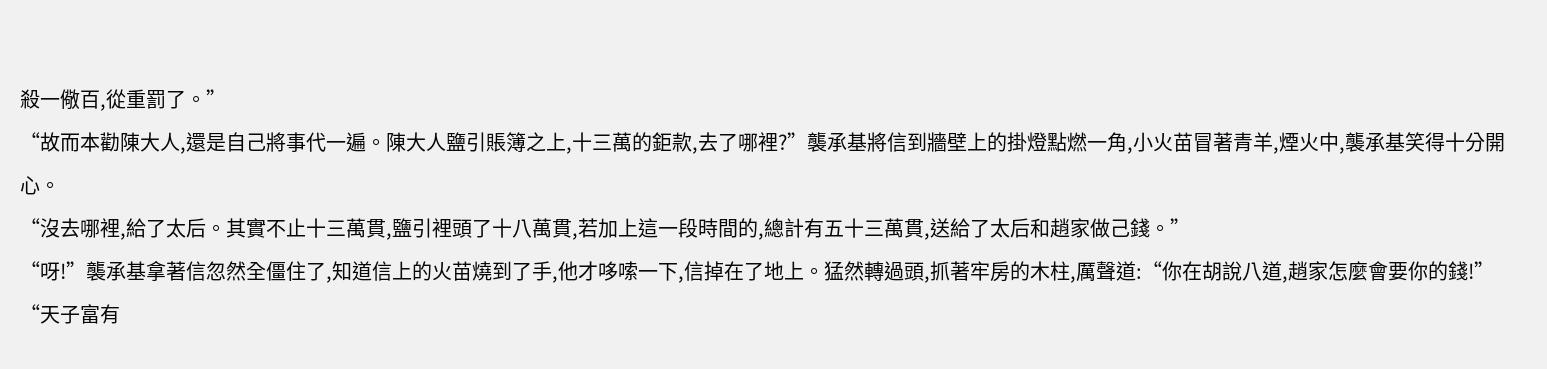殺一儆百,從重罰了。”
“故而本勸陳大人,還是自己將事代一遍。陳大人鹽引賬簿之上,十三萬的鉅款,去了哪裡?”襲承基將信到牆壁上的掛燈點燃一角,小火苗冒著青羊,煙火中,襲承基笑得十分開心。
“沒去哪裡,給了太后。其實不止十三萬貫,鹽引裡頭了十八萬貫,若加上這一段時間的,總計有五十三萬貫,送給了太后和趙家做己錢。”
“呀!”襲承基拿著信忽然全僵住了,知道信上的火苗燒到了手,他才哆嗦一下,信掉在了地上。猛然轉過頭,抓著牢房的木柱,厲聲道:“你在胡說八道,趙家怎麼會要你的錢!”
“天子富有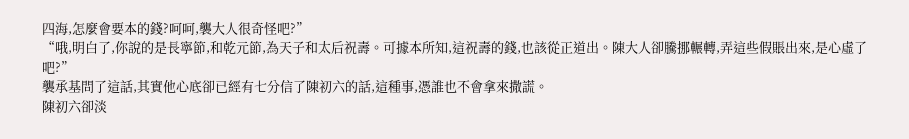四海,怎麼會要本的錢?呵呵,襲大人很奇怪吧?”
“哦,明白了,你說的是長寧節,和乾元節,為天子和太后祝壽。可據本所知,這祝壽的錢,也該從正道出。陳大人卻騰挪輾轉,弄這些假賬出來,是心虛了吧?”
襲承基問了這話,其實他心底卻已經有七分信了陳初六的話,這種事,憑誰也不會拿來撒謊。
陳初六卻淡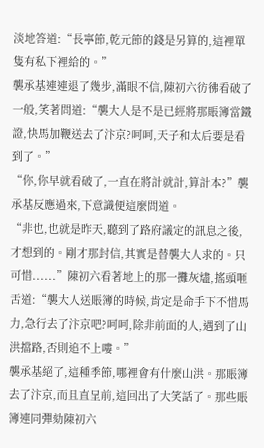淡地答道:“長寧節,乾元節的錢是另算的,這裡單隻有私下裡給的。”
襲承基連連退了幾步,滿眼不信,陳初六彷彿看破了一般,笑著問道:“襲大人是不是已經將那賬簿當鐵證,快馬加鞭送去了汴京?呵呵,天子和太后要是看到了。”
“你,你早就看破了,一直在將計就計,算計本?”襲承基反應過來,下意識便這麼問道。
“非也,也就是昨天,聽到了路府議定的訊息之後,才想到的。剛才那封信,其實是替襲大人求的。只可惜......”陳初六看著地上的那一攤灰燼,搖頭咂舌道:“襲大人送賬簿的時候,肯定是命手下不惜馬力,急行去了汴京吧?呵呵,除非前面的人,遇到了山洪擋路,否則追不上嘍。”
襲承基絕了,這種季節,哪裡會有什麼山洪。那賬簿去了汴京,而且直呈前,這回出了大笑話了。那些賬簿連同彈劾陳初六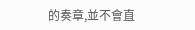的奏章,並不會直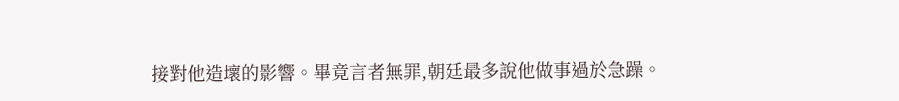接對他造壞的影響。畢竟言者無罪,朝廷最多說他做事過於急躁。